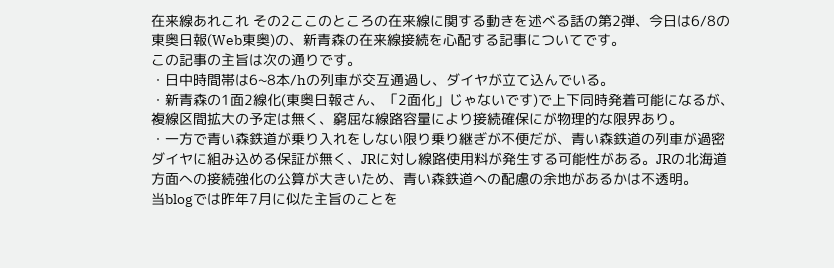在来線あれこれ その2ここのところの在来線に関する動きを述べる話の第2弾、今日は6/8の東奥日報(Web東奥)の、新青森の在来線接続を心配する記事についてです。
この記事の主旨は次の通りです。
・日中時間帯は6~8本/hの列車が交互通過し、ダイヤが立て込んでいる。
・新青森の1面2線化(東奥日報さん、「2面化」じゃないです)で上下同時発着可能になるが、複線区間拡大の予定は無く、窮屈な線路容量により接続確保にが物理的な限界あり。
・一方で青い森鉄道が乗り入れをしない限り乗り継ぎが不便だが、青い森鉄道の列車が過密ダイヤに組み込める保証が無く、JRに対し線路使用料が発生する可能性がある。JRの北海道方面への接続強化の公算が大きいため、青い森鉄道への配慮の余地があるかは不透明。
当blogでは昨年7月に似た主旨のことを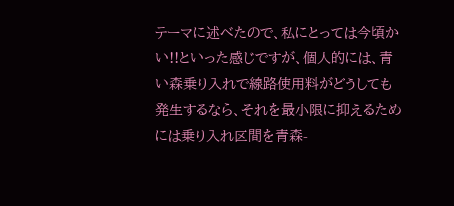テーマに述べたので、私にとっては今頃かい!!といった感じですが、個人的には、青い森乗り入れで線路使用料がどうしても発生するなら、それを最小限に抑えるためには乗り入れ区間を青森-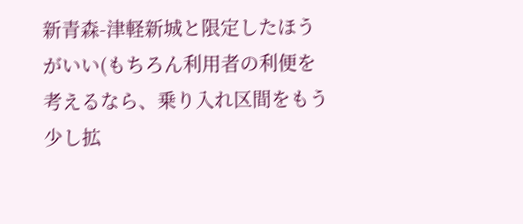新青森-津軽新城と限定したほうがいい(もちろん利用者の利便を考えるなら、乗り入れ区間をもう少し拡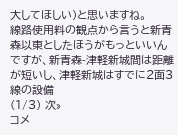大してほしい)と思いますね。
線路使用料の観点から言うと新青森以東としたほうがもっといいんですが、新青森-津軽新城間は距離が短いし、津軽新城はすでに2面3線の設備
(1/3) 次»
コメ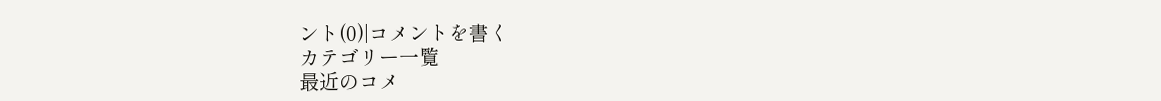ント(0)|コメントを書く
カテゴリー一覧
最近のコメ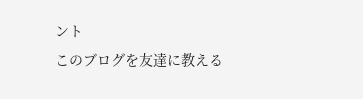ント
このブログを友達に教える